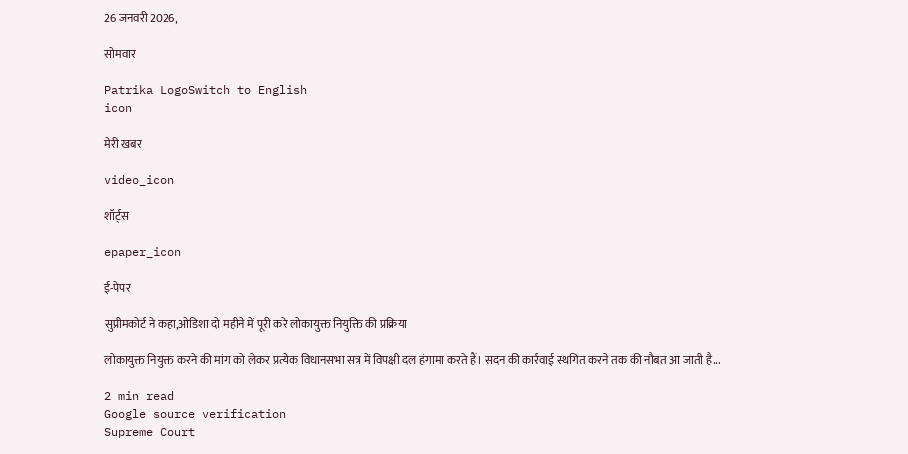26 जनवरी 2026,

सोमवार

Patrika LogoSwitch to English
icon

मेरी खबर

video_icon

शॉर्ट्स

epaper_icon

ई-पेपर

सुप्रीमकोर्ट ने कहा,ओडिशा दो महीने में पूरी करे लोकायुक्त नियुक्ति की प्रक्रिया

लोकायुक्त नियुक्त करने की मांग को लेकर प्रत्येक विधानसभा सत्र में विपक्षी दल हंगामा करते हैं। सदन की कार्रवाई स्थगित करने तक की नौबत आ जाती है...

2 min read
Google source verification
Supreme Court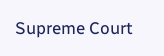Supreme Court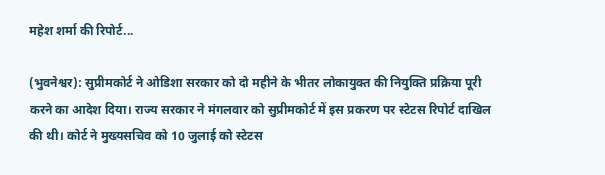महेश शर्मा की रिपोर्ट...

(भुवनेश्वर): सुप्रीमकोर्ट ने ओडिशा सरकार को दो महीने के भीतर लोकायुक्त की नियुक्ति प्रक्रिया पूरी करने का आदेश दिया। राज्य सरकार ने मंगलवार को सुप्रीमकोर्ट में इस प्रकरण पर स्टेटस रिपोर्ट दाखिल की थी। कोर्ट ने मुख्यसचिव को 10 जुलाई को स्टेटस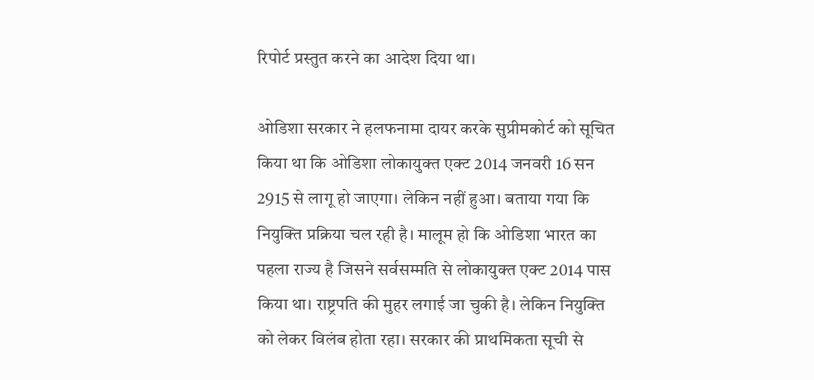रिपोर्ट प्रस्तुत करने का आदेश दिया था।

ओडिशा सरकार ने हलफनामा दायर करके सुप्रीमकोर्ट को सूचित किया था कि ओडिशा लोकायुक्त एक्ट 2014 जनवरी 16 सन 2915 से लागू हो जाएगा। लेकिन नहीं हुआ। बताया गया कि नियुक्ति प्रक्रिया चल रही है। मालूम हो कि ओडिशा भारत का पहला राज्य है जिसने सर्वसम्मति से लोकायुक्त एक्ट 2014 पास किया था। राष्ट्रपति की मुहर लगाई जा चुकी है। लेकिन नियुक्ति को लेकर विलंब होता रहा। सरकार की प्राथमिकता सूची से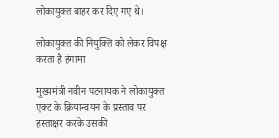लोकायुक्त बाहर कर दिए गए थे।

लोकायुक्त की नियुक्ति को लेकर विपक्ष करता है हंगामा

मुख्यमंत्री नवीन पटनायक ने लोकायुक्त एक्ट के क्रियान्वयन के प्रस्ताव पर हस्ताक्षर करके उसकी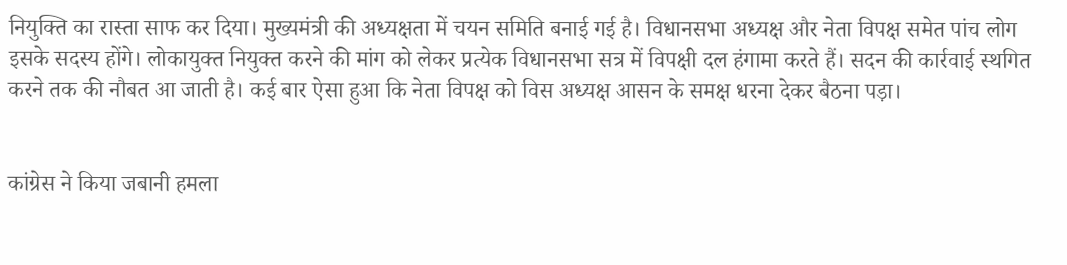नियुक्ति का रास्ता साफ कर दिया। मुख्यमंत्री की अध्यक्षता में चयन समिति बनाई गई है। विधानसभा अध्यक्ष और नेता विपक्ष समेत पांच लोग इसके सदस्य होंगे। लोकायुक्त नियुक्त करने की मांग को लेकर प्रत्येक विधानसभा सत्र में विपक्षी दल हंगामा करते हैं। सदन की कार्रवाई स्थगित करने तक की नौबत आ जाती है। कई बार ऐसा हुआ कि नेता विपक्ष को विस अध्यक्ष आसन के समक्ष धरना देकर बैठना पड़ा।


कांग्रेस ने किया जबानी हमला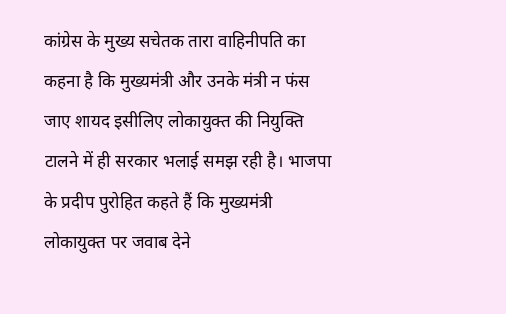कांग्रेस के मुख्य सचेतक तारा वाहिनीपति का कहना है कि मुख्यमंत्री और उनके मंत्री न फंस जाए शायद इसीलिए लोकायुक्त की नियुक्ति टालने में ही सरकार भलाई समझ रही है। भाजपा के प्रदीप पुरोहित कहते हैं कि मुख्यमंत्री लोकायुक्त पर जवाब देने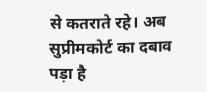से कतराते रहे। अब सुप्रीमकोर्ट का दबाव पड़ा है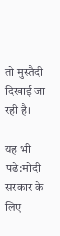तो मुस्तैदी दिखाई जा रही है।

यह भी पढे:मोदी सरकार के लिए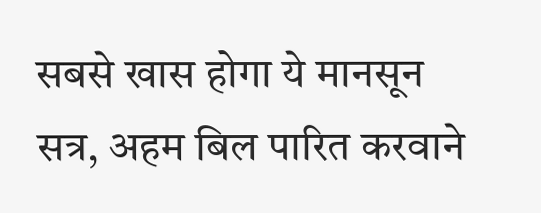सबसे खास होगा ये मानसून सत्र, अहम बिल पारित करवाने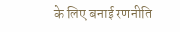के लिए बनाई रणनीति